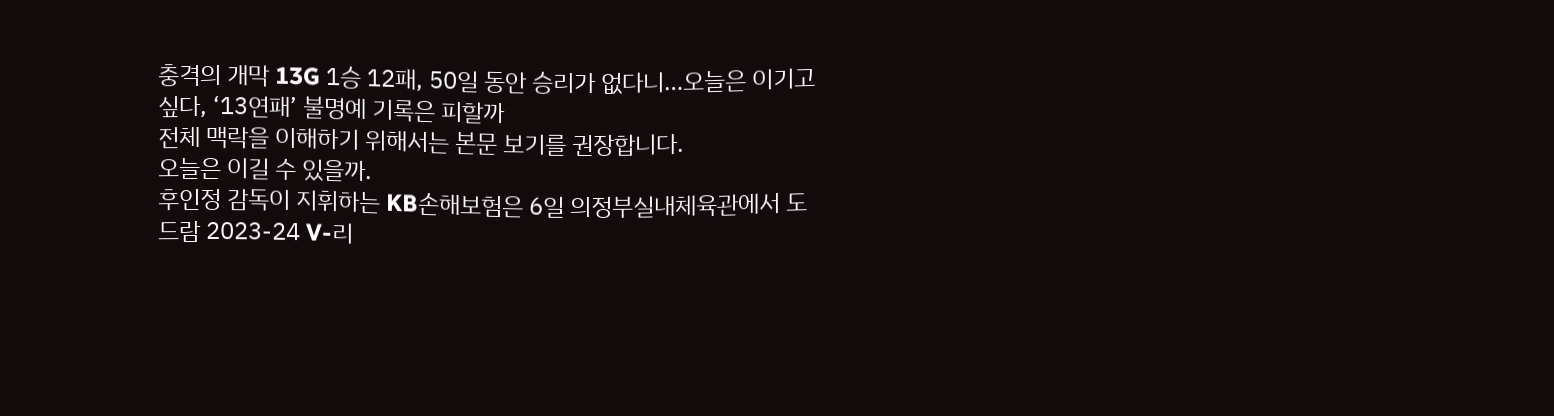충격의 개막 13G 1승 12패, 50일 동안 승리가 없다니…오늘은 이기고 싶다, ‘13연패’ 불명예 기록은 피할까
전체 맥락을 이해하기 위해서는 본문 보기를 권장합니다.
오늘은 이길 수 있을까.
후인정 감독이 지휘하는 KB손해보험은 6일 의정부실내체육관에서 도드람 2023-24 V-리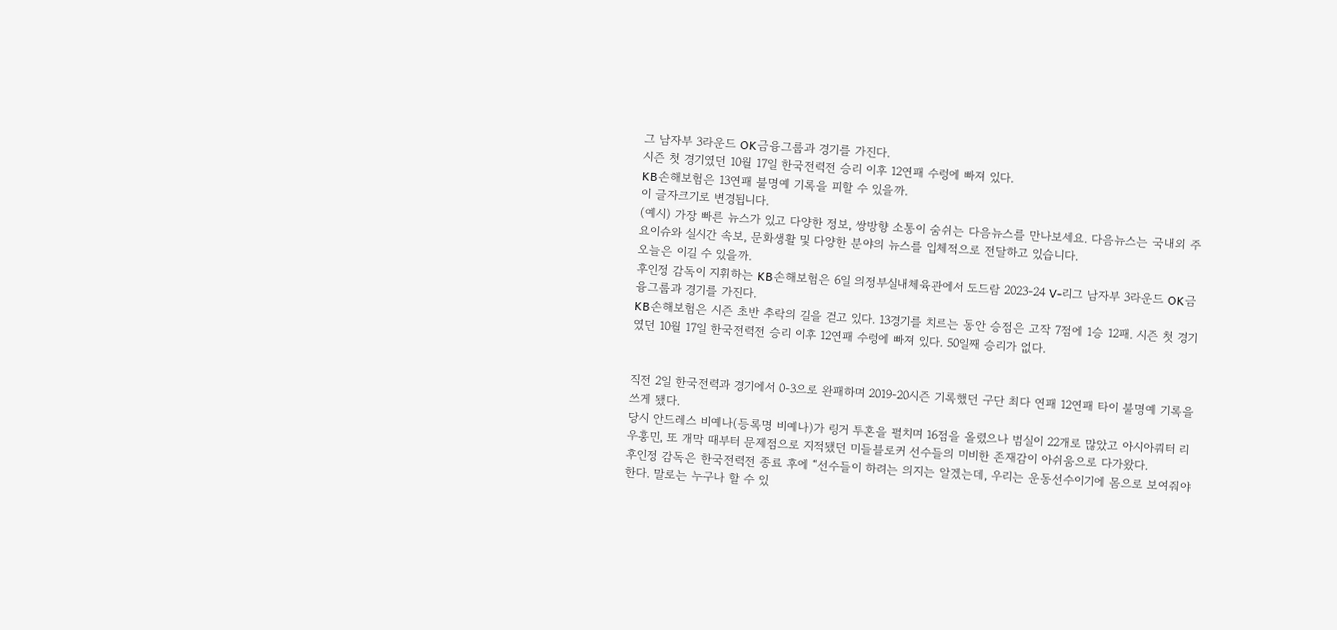그 남자부 3라운드 OK금융그룹과 경기를 가진다.
시즌 첫 경기였던 10월 17일 한국전력전 승리 이후 12연패 수렁에 빠져 있다.
KB손해보험은 13연패 불명예 기록을 피할 수 있을까.
이 글자크기로 변경됩니다.
(예시) 가장 빠른 뉴스가 있고 다양한 정보, 쌍방향 소통이 숨쉬는 다음뉴스를 만나보세요. 다음뉴스는 국내외 주요이슈와 실시간 속보, 문화생활 및 다양한 분야의 뉴스를 입체적으로 전달하고 있습니다.
오늘은 이길 수 있을까.
후인정 감독이 지휘하는 KB손해보험은 6일 의정부실내체육관에서 도드람 2023-24 V-리그 남자부 3라운드 OK금융그룹과 경기를 가진다.
KB손해보험은 시즌 초반 추락의 길을 걷고 있다. 13경기를 치르는 동안 승점은 고작 7점에 1승 12패. 시즌 첫 경기였던 10월 17일 한국전력전 승리 이후 12연패 수렁에 빠져 있다. 50일째 승리가 없다.


직전 2일 한국전력과 경기에서 0-3으로 완패하며 2019-20시즌 기록했던 구단 최다 연패 12연패 타이 불명예 기록을 쓰게 됐다.
당시 안드레스 비예나(등록명 비예나)가 링거 투혼을 펼치며 16점을 올렸으나 범실이 22개로 많았고 아시아쿼터 리우훙민, 또 개막 때부터 문제점으로 지적됐던 미들블로커 선수들의 미비한 존재감이 아쉬움으로 다가왔다.
후인정 감독은 한국전력전 종료 후에 “선수들이 하려는 의지는 알겠는데, 우리는 운동선수이기에 몸으로 보여줘야 한다. 말로는 누구나 할 수 있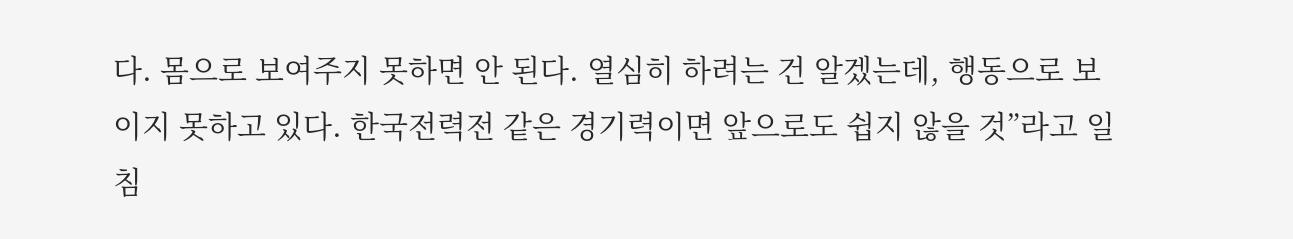다. 몸으로 보여주지 못하면 안 된다. 열심히 하려는 건 알겠는데, 행동으로 보이지 못하고 있다. 한국전력전 같은 경기력이면 앞으로도 쉽지 않을 것”라고 일침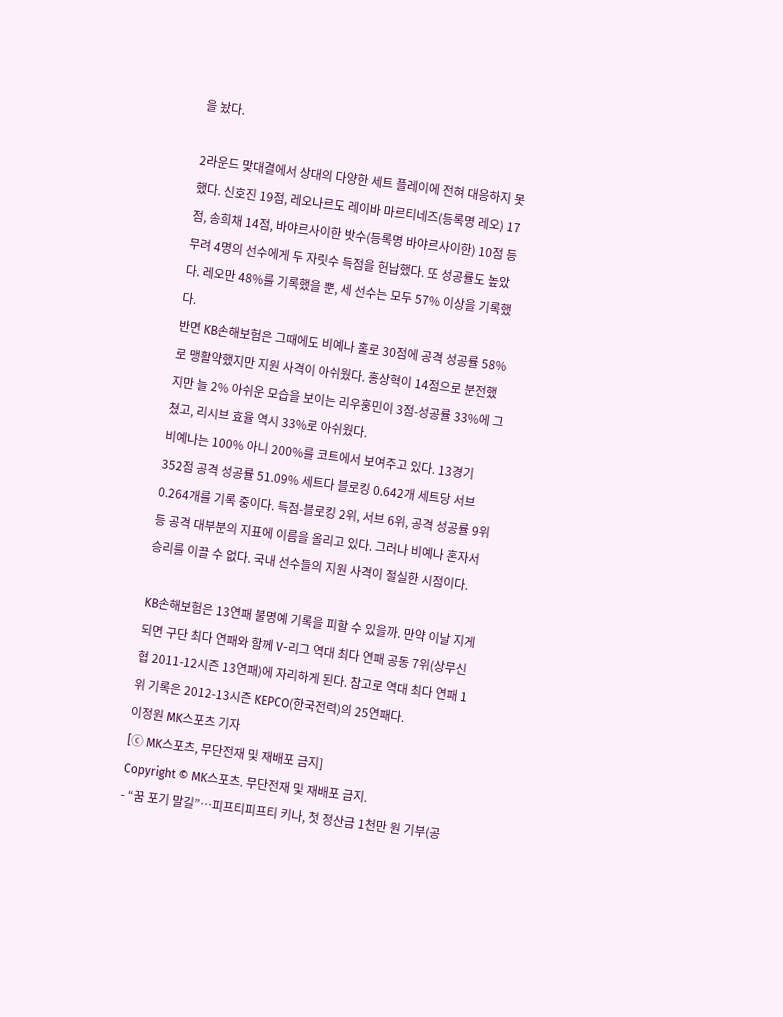을 놨다.

2라운드 맞대결에서 상대의 다양한 세트 플레이에 전혀 대응하지 못했다. 신호진 19점, 레오나르도 레이바 마르티네즈(등록명 레오) 17점, 송희채 14점, 바야르사이한 밧수(등록명 바야르사이한) 10점 등 무려 4명의 선수에게 두 자릿수 득점을 헌납했다. 또 성공률도 높았다. 레오만 48%를 기록했을 뿐, 세 선수는 모두 57% 이상을 기록했다.
반면 KB손해보험은 그때에도 비예나 홀로 30점에 공격 성공률 58%로 맹활약했지만 지원 사격이 아쉬웠다. 홍상혁이 14점으로 분전했지만 늘 2% 아쉬운 모습을 보이는 리우훙민이 3점-성공률 33%에 그쳤고, 리시브 효율 역시 33%로 아쉬웠다.
비예나는 100% 아니 200%를 코트에서 보여주고 있다. 13경기 352점 공격 성공률 51.09% 세트다 블로킹 0.642개 세트당 서브 0.264개를 기록 중이다. 득점-블로킹 2위, 서브 6위, 공격 성공률 9위 등 공격 대부분의 지표에 이름을 올리고 있다. 그러나 비예나 혼자서 승리를 이끌 수 없다. 국내 선수들의 지원 사격이 절실한 시점이다.

KB손해보험은 13연패 불명예 기록을 피할 수 있을까. 만약 이날 지게 되면 구단 최다 연패와 함께 V-리그 역대 최다 연패 공동 7위(상무신협 2011-12시즌 13연패)에 자리하게 된다. 참고로 역대 최다 연패 1위 기록은 2012-13시즌 KEPCO(한국전력)의 25연패다.
이정원 MK스포츠 기자
[ⓒ MK스포츠, 무단전재 및 재배포 금지]
Copyright © MK스포츠. 무단전재 및 재배포 금지.
- “꿈 포기 말길”…피프티피프티 키나, 첫 정산금 1천만 원 기부(공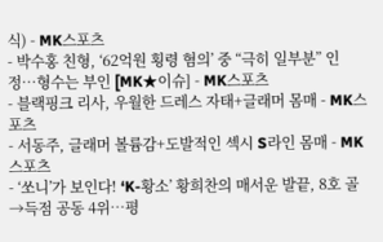식) - MK스포츠
- 박수홍 친형, ‘62억원 횡령 혐의’ 중 “극히 일부분” 인정…형수는 부인 [MK★이슈] - MK스포츠
- 블랙핑크 리사, 우월한 드레스 자태+글래머 몸매 - MK스포츠
- 서동주, 글래머 볼륨감+도발적인 섹시 S라인 몸매 - MK스포츠
- ‘쏘니’가 보인다! ‘K-황소’ 황희찬의 매서운 발끝, 8호 골→득점 공동 4위…평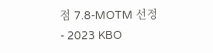점 7.8-MOTM 선정
- 2023 KBO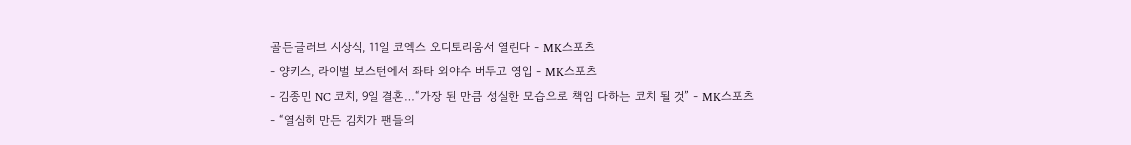골든글러브 시상식, 11일 코엑스 오디토리움서 열린다 - MK스포츠
- 양키스, 라이벌 보스턴에서 좌타 외야수 버두고 영입 - MK스포츠
- 김종민 NC 코치, 9일 결혼…“가장 된 만큼 성실한 모습으로 책임 다하는 코치 될 것” - MK스포츠
- “열심히 만든 김치가 팬들의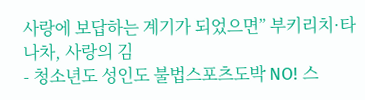사랑에 보답하는 계기가 되었으면” 부키리치·타나차, 사랑의 김
- 청소년도 성인도 불법스포츠도박 NO! 스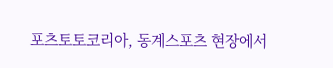포츠토토코리아, 동계스포츠 현장에서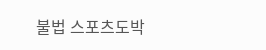불법 스포츠도박